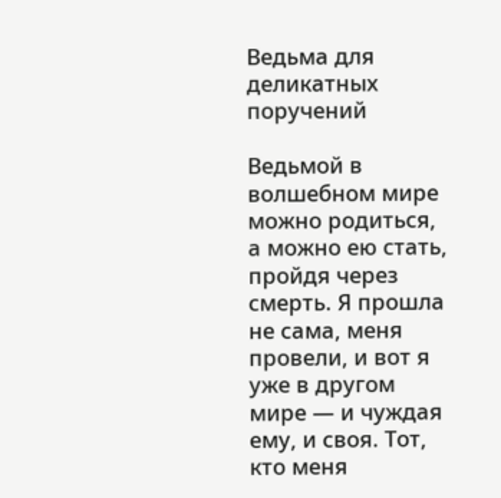Ведьма для деликатных поручений

Ведьмой в волшебном мире можно родиться, а можно ею стать, пройдя через смерть. Я прошла не сама, меня провели, и вот я уже в другом мире — и чуждая ему, и своя. Тот, кто меня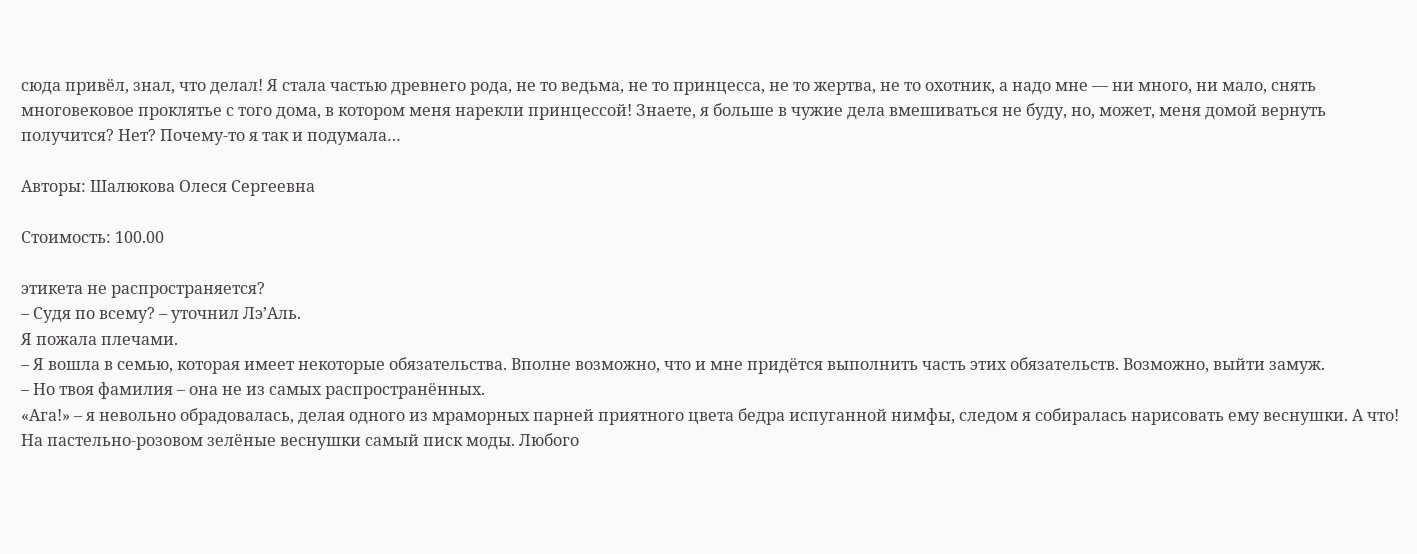сюда привёл, знал, что делал! Я стала частью древнего рода, не то ведьма, не то принцесса, не то жертва, не то охотник, а надо мне — ни много, ни мало, снять многовековое проклятье с того дома, в котором меня нарекли принцессой! Знаете, я больше в чужие дела вмешиваться не буду, но, может, меня домой вернуть получится? Нет? Почему-то я так и подумала…

Авторы: Шалюкова Олеся Сергеевна

Стоимость: 100.00

этикета не распространяется?
– Судя по всему? – уточнил Лэ’Аль.
Я пожала плечами.
– Я вошла в семью, которая имеет некоторые обязательства. Вполне возможно, что и мне придётся выполнить часть этих обязательств. Возможно, выйти замуж.
– Но твоя фамилия – она не из самых распространённых.
«Ага!» – я невольно обрадовалась, делая одного из мраморных парней приятного цвета бедра испуганной нимфы, следом я собиралась нарисовать ему веснушки. А что! На пастельно-розовом зелёные веснушки самый писк моды. Любого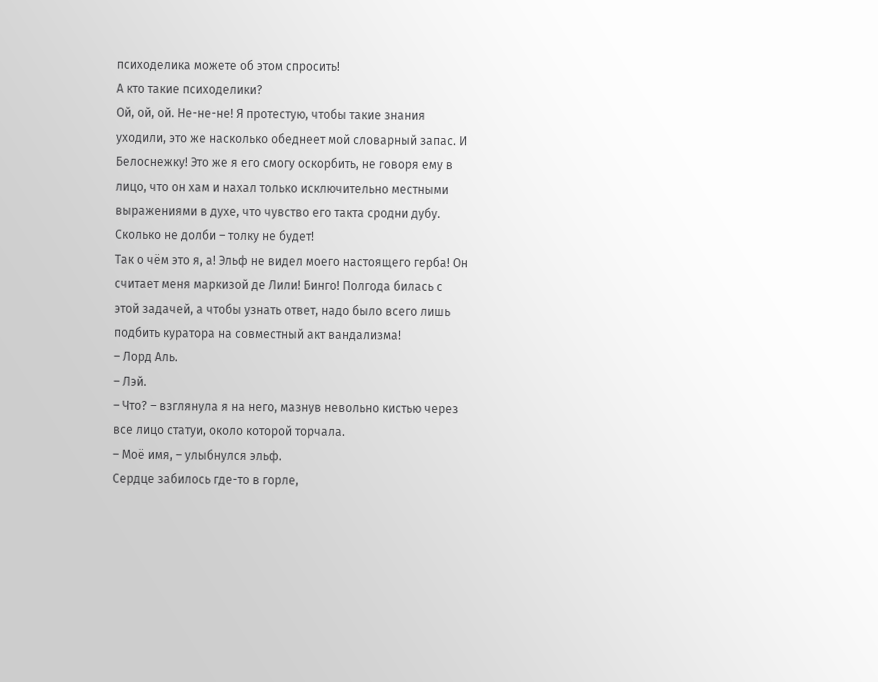психоделика можете об этом спросить!
А кто такие психоделики?
Ой, ой, ой. Не-не-не! Я протестую, чтобы такие знания уходили, это же насколько обеднеет мой словарный запас. И Белоснежку! Это же я его смогу оскорбить, не говоря ему в лицо, что он хам и нахал только исключительно местными выражениями в духе, что чувство его такта сродни дубу. Сколько не долби – толку не будет!
Так о чём это я, а! Эльф не видел моего настоящего герба! Он считает меня маркизой де Лили! Бинго! Полгода билась с этой задачей, а чтобы узнать ответ, надо было всего лишь подбить куратора на совместный акт вандализма!
– Лорд Аль.
– Лэй.
– Что? – взглянула я на него, мазнув невольно кистью через все лицо статуи, около которой торчала.
– Моё имя, – улыбнулся эльф.
Сердце забилось где-то в горле,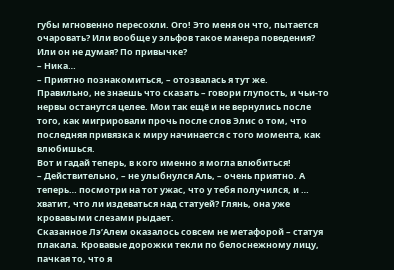губы мгновенно пересохли. Ого! Это меня он что, пытается очаровать? Или вообще у эльфов такое манера поведения? Или он не думая? По привычке?
– Ника…
– Приятно познакомиться, – отозвалась я тут же.
Правильно, не знаешь что сказать – говори глупость, и чьи-то нервы останутся целее. Мои так ещё и не вернулись после того, как мигрировали прочь после слов Элис о том, что последняя привязка к миру начинается с того момента, как влюбишься.
Вот и гадай теперь, в кого именно я могла влюбиться!
– Действительно, – не улыбнулся Аль, – очень приятно. А теперь… посмотри на тот ужас, что у тебя получился, и … хватит, что ли издеваться над статуей? Глянь, она уже кровавыми слезами рыдает.
Сказанное Лэ’Алем оказалось совсем не метафорой – статуя плакала. Кровавые дорожки текли по белоснежному лицу, пачкая то, что я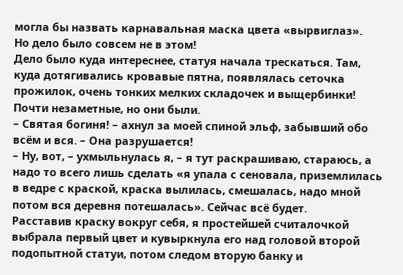могла бы назвать карнавальная маска цвета «вырвиглаз».
Но дело было совсем не в этом!
Дело было куда интереснее, статуя начала трескаться. Там, куда дотягивались кровавые пятна, появлялась сеточка прожилок, очень тонких мелких складочек и выщербинки! Почти незаметные, но они были.
– Святая богиня! – ахнул за моей спиной эльф, забывший обо всём и вся. – Она разрушается!
– Ну, вот, – ухмыльнулась я, – я тут раскрашиваю, стараюсь, а надо то всего лишь сделать «я упала с сеновала, приземлилась в ведре с краской, краска вылилась, смешалась, надо мной потом вся деревня потешалась». Сейчас всё будет.
Расставив краску вокруг себя, я простейшей считалочкой выбрала первый цвет и кувыркнула его над головой второй подопытной статуи, потом следом вторую банку и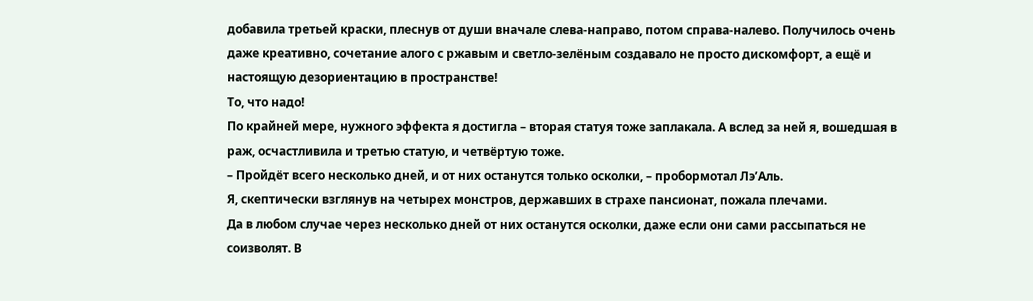добавила третьей краски, плеснув от души вначале слева-направо, потом справа-налево. Получилось очень даже креативно, сочетание алого с ржавым и светло-зелёным создавало не просто дискомфорт, а ещё и настоящую дезориентацию в пространстве!
То, что надо!
По крайней мере, нужного эффекта я достигла – вторая статуя тоже заплакала. А вслед за ней я, вошедшая в раж, осчастливила и третью статую, и четвёртую тоже.
– Пройдёт всего несколько дней, и от них останутся только осколки, – пробормотал Лэ’Аль.
Я, скептически взглянув на четырех монстров, державших в страхе пансионат, пожала плечами.
Да в любом случае через несколько дней от них останутся осколки, даже если они сами рассыпаться не соизволят. В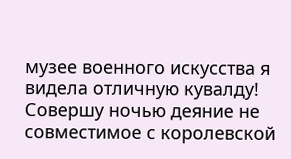музее военного искусства я видела отличную кувалду! Совершу ночью деяние не совместимое с королевской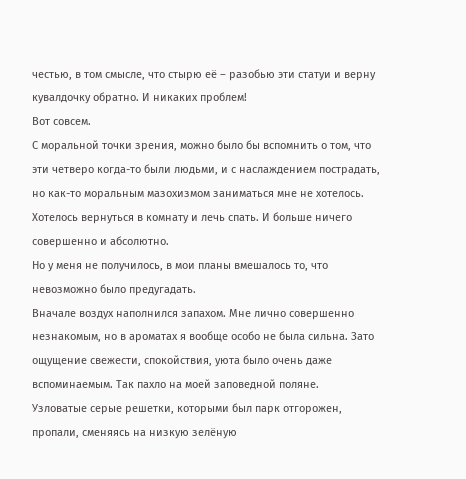честью, в том смысле, что стырю её – разобью эти статуи и верну кувалдочку обратно. И никаких проблем!
Вот совсем.
С моральной точки зрения, можно было бы вспомнить о том, что эти четверо когда-то были людьми, и с наслаждением пострадать, но как-то моральным мазохизмом заниматься мне не хотелось.
Хотелось вернуться в комнату и лечь спать. И больше ничего совершенно и абсолютно.
Но у меня не получилось, в мои планы вмешалось то, что невозможно было предугадать.
Вначале воздух наполнился запахом. Мне лично совершенно незнакомым, но в ароматах я вообще особо не была сильна. Зато ощущение свежести, спокойствия, уюта было очень даже вспоминаемым. Так пахло на моей заповедной поляне.
Узловатые серые решетки, которыми был парк отгорожен, пропали, сменяясь на низкую зелёную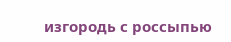изгородь с россыпью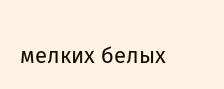мелких белых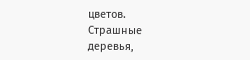цветов.
Страшные деревья,